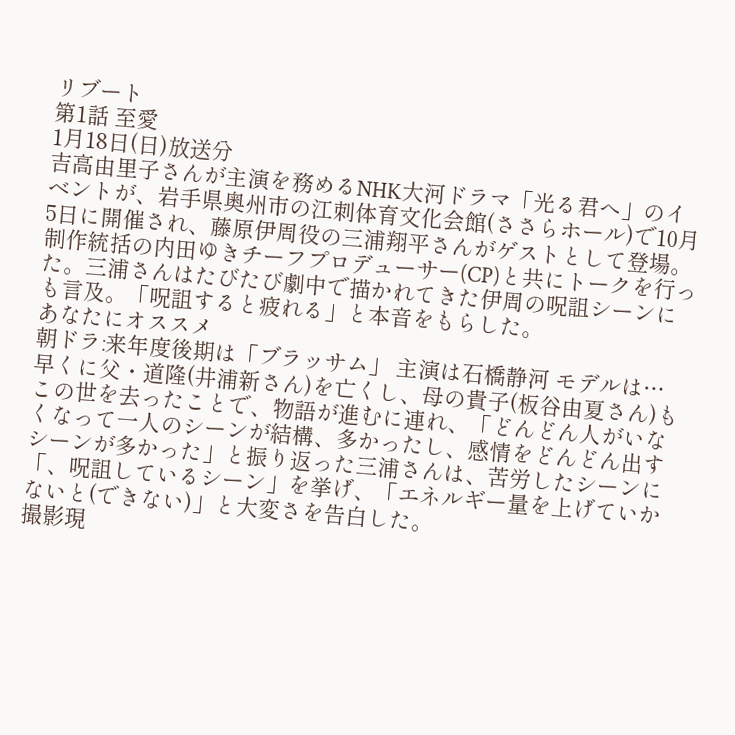リブート
第1話 至愛
1月18日(日)放送分
吉高由里子さんが主演を務めるNHK大河ドラマ「光る君へ」のイベントが、岩手県奥州市の江刺体育文化会館(ささらホール)で10月5日に開催され、藤原伊周役の三浦翔平さんがゲストとして登場。制作統括の内田ゆきチーフプロデューサー(CP)と共にトークを行った。三浦さんはたびたび劇中で描かれてきた伊周の呪詛シーンにも言及。「呪詛すると疲れる」と本音をもらした。
あなたにオススメ
朝ドラ:来年度後期は「ブラッサム」 主演は石橋静河 モデルは…
早くに父・道隆(井浦新さん)を亡くし、母の貴子(板谷由夏さん)もこの世を去ったことで、物語が進むに連れ、「どんどん人がいなくなって一人のシーンが結構、多かったし、感情をどんどん出すシーンが多かった」と振り返った三浦さんは、苦労したシーンに「、呪詛しているシーン」を挙げ、「エネルギー量を上げていかないと(できない)」と大変さを告白した。
撮影現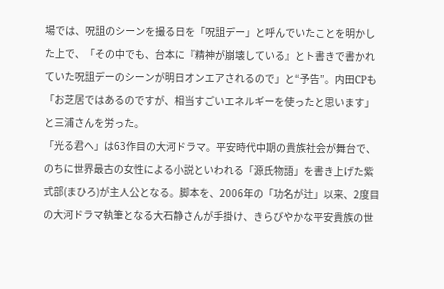場では、呪詛のシーンを撮る日を「呪詛デー」と呼んでいたことを明かした上で、「その中でも、台本に『精神が崩壊している』とト書きで書かれていた呪詛デーのシーンが明日オンエアされるので」と“予告”。内田CPも「お芝居ではあるのですが、相当すごいエネルギーを使ったと思います」と三浦さんを労った。
「光る君へ」は63作目の大河ドラマ。平安時代中期の貴族社会が舞台で、のちに世界最古の女性による小説といわれる「源氏物語」を書き上げた紫式部(まひろ)が主人公となる。脚本を、2006年の「功名が辻」以来、2度目の大河ドラマ執筆となる大石静さんが手掛け、きらびやかな平安貴族の世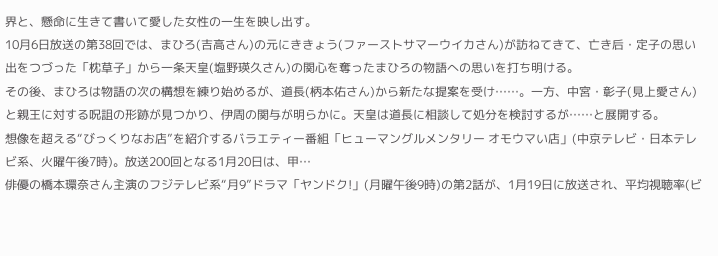界と、懸命に生きて書いて愛した女性の一生を映し出す。
10月6日放送の第38回では、まひろ(吉高さん)の元にききょう(ファーストサマーウイカさん)が訪ねてきて、亡き后・定子の思い出をつづった「枕草子」から一条天皇(塩野瑛久さん)の関心を奪ったまひろの物語への思いを打ち明ける。
その後、まひろは物語の次の構想を練り始めるが、道長(柄本佑さん)から新たな提案を受け……。一方、中宮・彰子(見上愛さん)と親王に対する呪詛の形跡が見つかり、伊周の関与が明らかに。天皇は道長に相談して処分を検討するが……と展開する。
想像を超える“びっくりなお店”を紹介するバラエティー番組「ヒューマングルメンタリー オモウマい店」(中京テレビ・日本テレビ系、火曜午後7時)。放送200回となる1月20日は、甲…
俳優の橋本環奈さん主演のフジテレビ系“月9”ドラマ「ヤンドク!」(月曜午後9時)の第2話が、1月19日に放送され、平均視聴率(ビ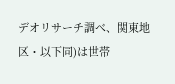デオリサーチ調べ、関東地区・以下同)は世帯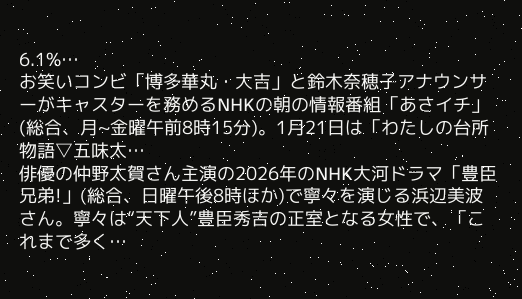6.1%…
お笑いコンビ「博多華丸・大吉」と鈴木奈穂子アナウンサーがキャスターを務めるNHKの朝の情報番組「あさイチ」(総合、月~金曜午前8時15分)。1月21日は「わたしの台所物語▽五味太…
俳優の仲野太賀さん主演の2026年のNHK大河ドラマ「豊臣兄弟!」(総合、日曜午後8時ほか)で寧々を演じる浜辺美波さん。寧々は“天下人”豊臣秀吉の正室となる女性で、「これまで多く…